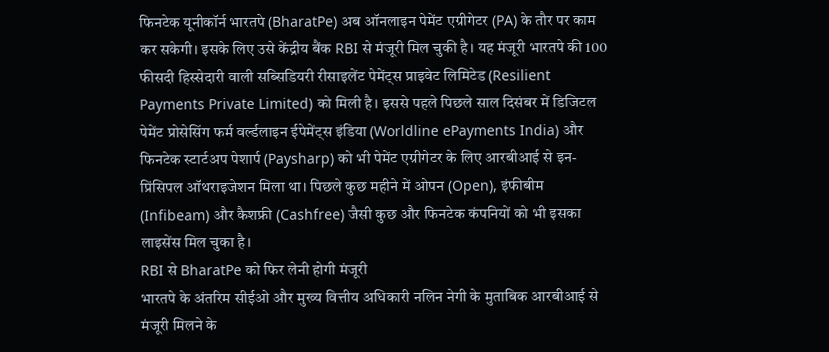फिनटेक यूनीकॉर्न भारतपे (BharatPe) अब ऑनलाइन पेमेंट एग्रीगेटर (PA) के तौर पर काम कर सकेगी। इसके लिए उसे केंद्रीय बैंक RBI से मंजूरी मिल चुकी है। यह मंजूरी भारतपे की 100 फीसदी हिस्सेदारी वाली सब्सिडियरी रीसाइलेंट पेमेंट्स प्राइवेट लिमिटेड (Resilient Payments Private Limited) को मिली है। इससे पहले पिछले साल दिसंबर में डिजिटल पेमेंट प्रोसेसिंग फर्म वर्ल्डलाइन ईपेमेंट्स इंडिया (Worldline ePayments India) और फिनटेक स्टार्टअप पेशार्प (Paysharp) को भी पेमेंट एग्रीगेटर के लिए आरबीआई से इन-प्रिंसिपल ऑथराइजेशन मिला था। पिछले कुछ महीने में ओपन (Open), इंफीबीम (Infibeam) और कैशफ्री (Cashfree) जैसी कुछ और फिनटेक कंपनियों को भी इसका लाइसेंस मिल चुका है।
RBI से BharatPe को फिर लेनी होगी मंजूरी
भारतपे के अंतरिम सीईओ और मुख्य वित्तीय अधिकारी नलिन नेगी के मुताबिक आरबीआई से मंजूरी मिलने के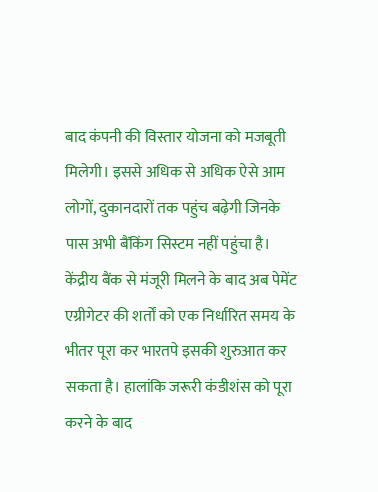बाद कंपनी की विस्तार योजना को मजबूती मिलेगी। इससे अधिक से अधिक ऐसे आम लोगों, दुकानदारों तक पहुंच बढ़ेगी जिनके पास अभी बैंकिंग सिस्टम नहीं पहुंचा है। केंद्रीय बैंक से मंजूरी मिलने के बाद अब पेमेंट एग्रीगेटर की शर्तों को एक निर्धारित समय के भीतर पूरा कर भारतपे इसकी शुरुआत कर सकता है। हालांकि जरूरी कंडीशंस को पूरा करने के बाद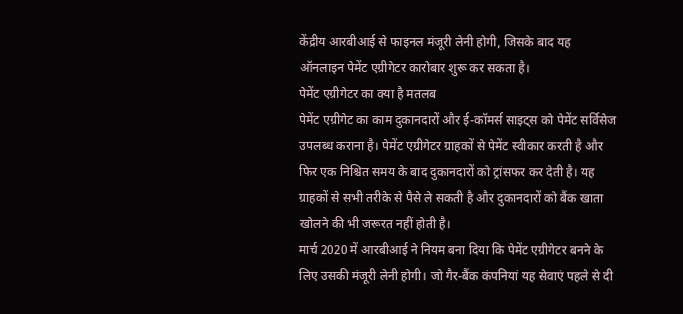केंद्रीय आरबीआई से फाइनल मंजूरी लेनी होगी, जिसके बाद यह ऑनलाइन पेमेंट एग्रीगेटर कारोबार शुरू कर सकता है।
पेमेंट एग्रीगेटर का क्या है मतलब
पेमेंट एग्रीगेट का काम दुकानदारों और ई-कॉमर्स साइट्स को पेमेंट सर्विसेज उपलब्ध कराना है। पेमेंट एग्रीगेटर ग्राहकों से पेमेंट स्वीकार करती है और फिर एक निश्चित समय के बाद दुकानदारों को ट्रांसफर कर देती है। यह ग्राहकों से सभी तरीके से पैसे ले सकती है और दुकानदारों को बैंक खाता खोलने की भी जरूरत नहीं होती है।
मार्च 2020 में आरबीआई ने नियम बना दिया कि पेमेंट एग्रीगेटर बनने के लिए उसकी मंजूरी लेनी होगी। जो गैर-बैंक कंपनियां यह सेवाएं पहले से दी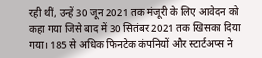रही थीं, उन्हें 30 जून 2021 तक मंजूरी के लिए आवेदन को कहा गया जिसे बाद में 30 सितंबर 2021 तक खिसका दिया गया। 185 से अधिक फिनटेक कंपनियों और स्टार्टअप्स ने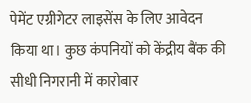पेमेंट एग्रीगेटर लाइसेंस के लिए आवेदन किया था। कुछ कंपनियों को केंद्रीय बैंक की सीधी निगरानी में कारोबार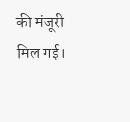की मंजूरी मिल गई।